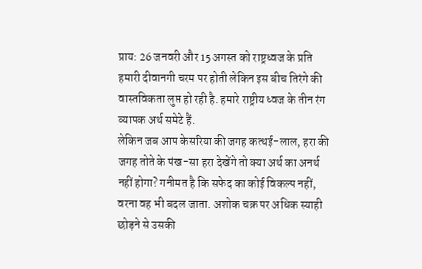प्राय: 26 जनवरी और 15 अगस्त को राष्ट्रध्वज के प्रति हमारी दीवानगी चरम पर होती लेकिन इस बीच तिरंगे की वास्तविकता लुप्त हो रही है. हमारे राष्ट्रीय ध्वज के तीन रंग व्यापक अर्थ समेटे हैं.
लेकिन जब आप केसरिया की जगह कत्थई-लाल, हरा की जगह तोते के पंख-सा हरा देखेंगे तो क्या अर्थ का अनर्थ नहीं होगा? गनीमत है कि सफेद का कोई विकल्प नहीं, वरना वह भी बदल जाता. अशोक चक्र पर अधिक स्याही छोड़ने से उसकी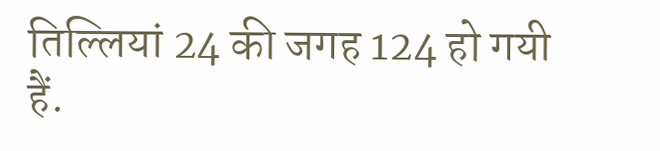तिल्लियां 24 की जगह 124 हो गयी हैं.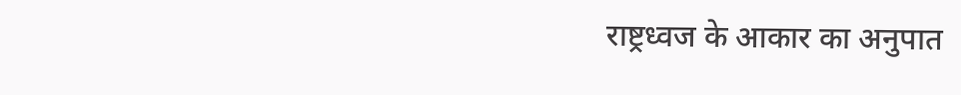राष्ट्रध्वज के आकार का अनुपात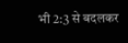भी 2:3 से बदलकर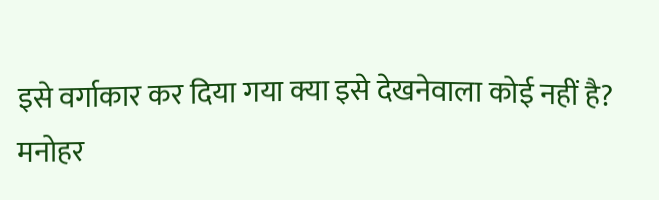इसे वर्गाकार कर दिया गया क्या इसे देखनेवाला कोई नहीं है?
मनोहर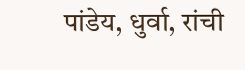पांडेय, धुर्वा, रांची